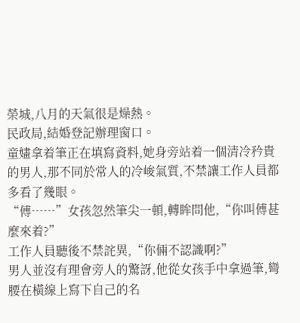榮城,八月的天氣很是燥熱。
民政局,結婚登記辦理窗口。
童嫿拿着筆正在填寫資料,她身旁站着一個清冷矜貴的男人,那不同於常人的冷峻氣質,不禁讓工作人員都多看了幾眼。
“傅……”女孩忽然筆尖一頓,轉眸問他,“你叫傅甚麼來着?”
工作人員聽後不禁詫異,“你倆不認識啊?”
男人並沒有理會旁人的驚訝,他從女孩手中拿過筆,彎腰在橫線上寫下自己的名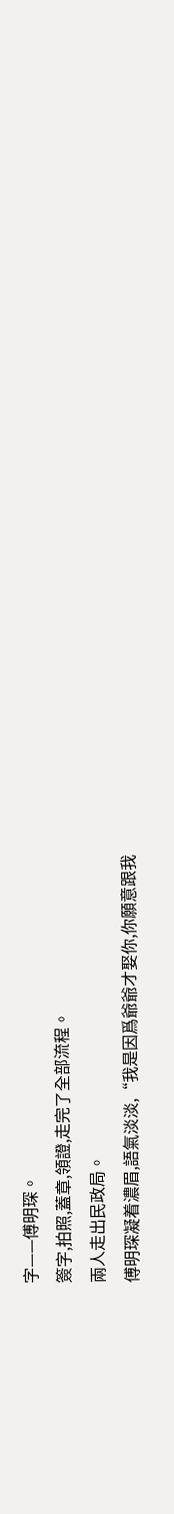字——傅明琛。
簽字,拍照,蓋章,領證,走完了全部流程。
兩人走出民政局。
傅明琛凝着濃眉,語氣淡淡,“我是因爲爺爺才娶你,你願意跟我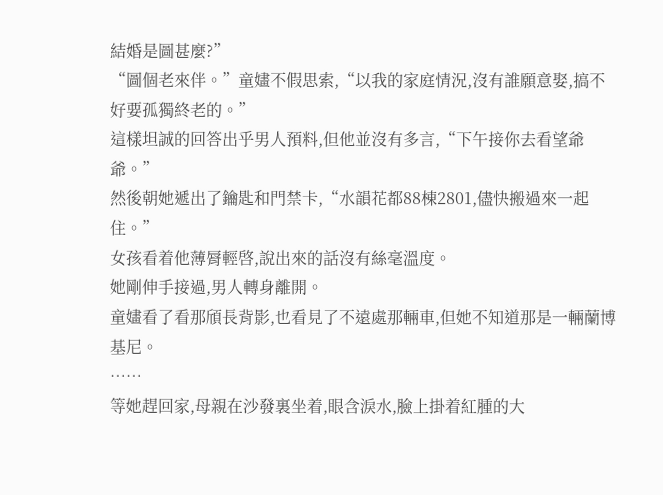結婚是圖甚麼?”
“圖個老來伴。”童嫿不假思索,“以我的家庭情況,沒有誰願意娶,搞不好要孤獨終老的。”
這樣坦誠的回答出乎男人預料,但他並沒有多言,“下午接你去看望爺爺。”
然後朝她遞出了鑰匙和門禁卡,“水韻花都88棟2801,儘快搬過來一起住。”
女孩看着他薄脣輕啓,說出來的話沒有絲毫溫度。
她剛伸手接過,男人轉身離開。
童嫿看了看那頎長背影,也看見了不遠處那輛車,但她不知道那是一輛蘭博基尼。
……
等她趕回家,母親在沙發裏坐着,眼含淚水,臉上掛着紅腫的大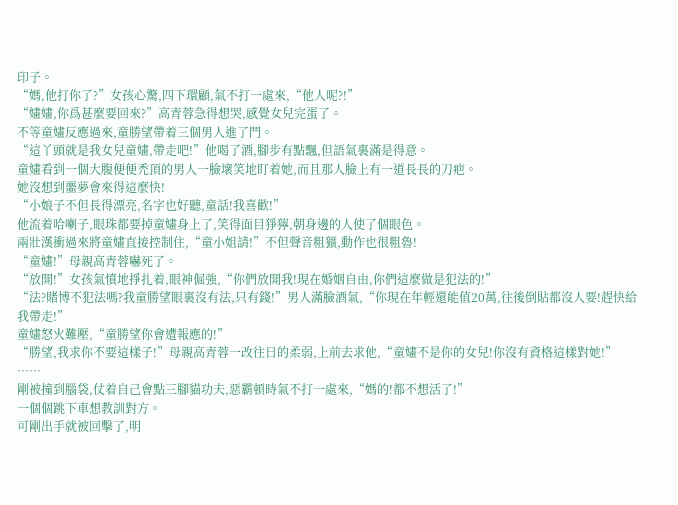印子。
“媽,他打你了?”女孩心驚,四下環顧,氣不打一處來,“他人呢?!”
“嫿嫿,你爲甚麼要回來?”高青蓉急得想哭,感覺女兒完蛋了。
不等童嫿反應過來,童勝望帶着三個男人進了門。
“這丫頭就是我女兒童嫿,帶走吧!”他喝了酒,腳步有點飄,但語氣裏滿是得意。
童嫿看到一個大腹便便禿頂的男人一臉壞笑地盯着她,而且那人臉上有一道長長的刀疤。
她沒想到噩夢會來得這麼快!
“小娘子不但長得漂亮,名字也好聽,童話!我喜歡!”
他流着哈喇子,眼珠都要掉童嫿身上了,笑得面目猙獰,朝身邊的人使了個眼色。
兩壯漢衝過來將童嫿直接控制住,“童小姐請!”不但聲音粗獷,動作也很粗魯!
“童嫿!”母親高青蓉嚇死了。
“放開!”女孩氣憤地掙扎着,眼神倔強,“你們放開我!現在婚姻自由,你們這麼做是犯法的!”
“法?賭博不犯法嗎?我童勝望眼裏沒有法,只有錢!”男人滿臉酒氣,“你現在年輕還能值20萬,往後倒貼都沒人要!趕快給我帶走!”
童嫿怒火難壓,“童勝望你會遭報應的!”
“勝望,我求你不要這樣子!”母親高青蓉一改往日的柔弱,上前去求他,“童嫿不是你的女兒!你沒有資格這樣對她!”
……
剛被撞到腦袋,仗着自己會點三腳貓功夫,惡霸頓時氣不打一處來,“媽的!都不想活了!”
一個個跳下車想教訓對方。
可剛出手就被回擊了,明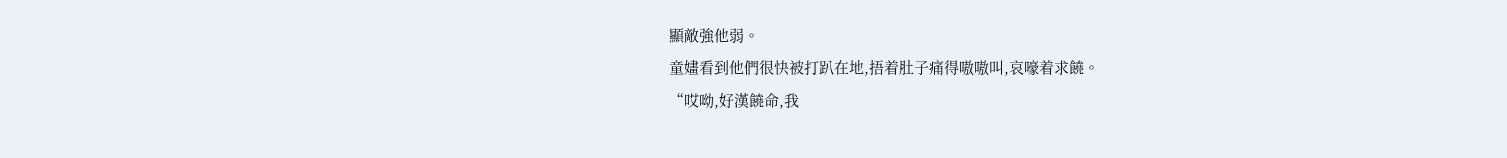顯敵強他弱。
童嫿看到他們很快被打趴在地,捂着肚子痛得嗷嗷叫,哀嚎着求饒。
“哎呦,好漢饒命,我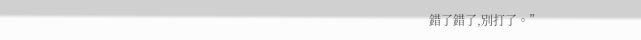錯了錯了,別打了。”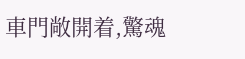車門敞開着,驚魂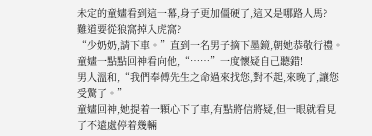未定的童嫿看到這一幕,身子更加僵硬了,這又是哪路人馬?
難道要從狼窩掉入虎窩?
“少奶奶,請下車。”直到一名男子摘下墨鏡,朝她恭敬行禮。
童嫿一點點回神看向他,“……”一度懷疑自己聽錯!
男人溫和,“我們奉傅先生之命過來找您,對不起,來晚了,讓您受驚了。”
童嫿回神,她提着一顆心下了車,有點將信將疑,但一眼就看見了不遠處停着幾輛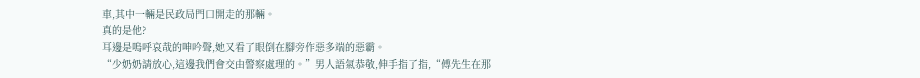車,其中一輛是民政局門口開走的那輛。
真的是他?
耳邊是嗚呼哀哉的呻吟聲,她又看了眼倒在腳旁作惡多端的惡霸。
“少奶奶請放心,這邊我們會交由警察處理的。”男人語氣恭敬,伸手指了指,“傅先生在那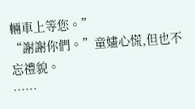輛車上等您。”
“謝謝你們。”童嫿心慌,但也不忘禮貌。
……